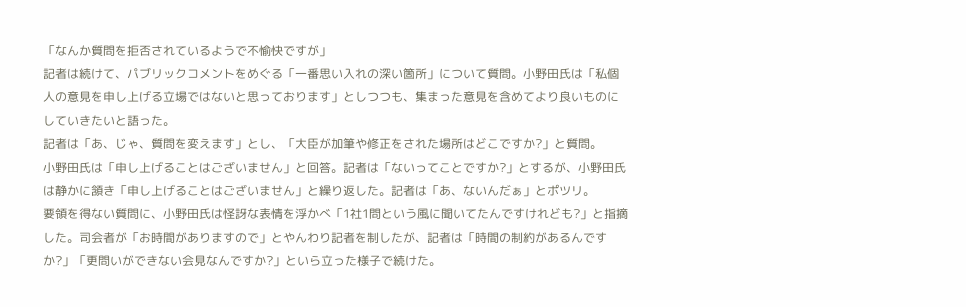「なんか質問を拒否されているようで不愉快ですが」
記者は続けて、パブリックコメントをめぐる「一番思い入れの深い箇所」について質問。小野田氏は「私個人の意見を申し上げる立場ではないと思っております」としつつも、集まった意見を含めてより良いものにしていきたいと語った。
記者は「あ、じゃ、質問を変えます」とし、「大臣が加筆や修正をされた場所はどこですか?」と質問。
小野田氏は「申し上げることはございません」と回答。記者は「ないってことですか?」とするが、小野田氏は静かに頷き「申し上げることはございません」と繰り返した。記者は「あ、ないんだぁ」とポツリ。
要領を得ない質問に、小野田氏は怪訝な表情を浮かべ「1社1問という風に聞いてたんですけれども?」と指摘した。司会者が「お時間がありますので」とやんわり記者を制したが、記者は「時間の制約があるんですか?」「更問いができない会見なんですか?」といら立った様子で続けた。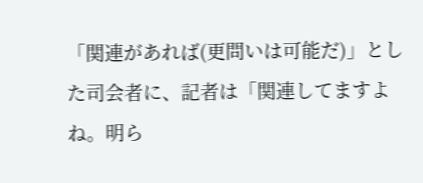「関連があれば(更問いは可能だ)」とした司会者に、記者は「関連してますよね。明ら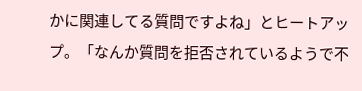かに関連してる質問ですよね」とヒートアップ。「なんか質問を拒否されているようで不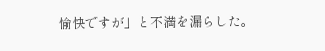愉快ですが」と不満を漏らした。